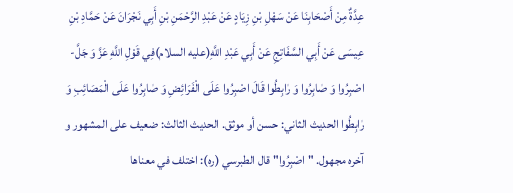عِدَّةٌ مِنْ أَصْحَابِنَا عَنْ سَهْلِ بْنِ زِيَادٍ عَنْ عَبْدِ الرَّحْمَنِ بْنِ أَبِي نَجْرَانَ عَنْ حَمَّادِ بْنِ عِيسَى عَنْ أَبِي السَّفَاتِجِ عَنْ أَبِي عَبْدِ اللَّهِ(عليه السلام)فِي قَوْلِ اللَّهِ عَزَّ وَ جَلَّ- اصْبِرُوا وَ صٰابِرُوا وَ رٰابِطُوا قَالَ اصْبِرُوا عَلَى الْفَرَائِضِ وَ صٰابِرُوا عَلَى الْمَصَائِبِ وَ رٰابِطُوا الحديث الثاني: حسن أو موثق. الحديث الثالث: ضعيف على المشهور و آخره مجهول. " اصْبِرُوا" قال الطبرسي (ره): اختلف في معناها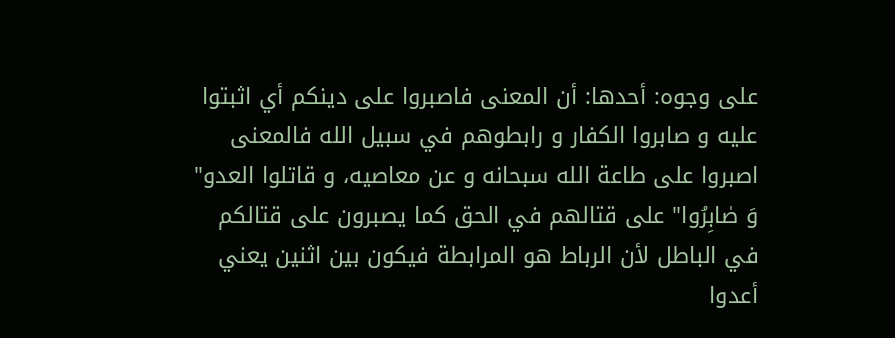على وجوه: أحدها: أن المعنى فاصبروا على دينكم أي اثبتوا عليه و صابروا الكفار و رابطوهم في سبيل الله فالمعنى اصبروا على طاعة الله سبحانه و عن معاصيه، و قاتلوا العدو" وَ صٰابِرُوا" على قتالهم في الحق كما يصبرون على قتالكم في الباطل لأن الرباط هو المرابطة فيكون بين اثنين يعني أعدوا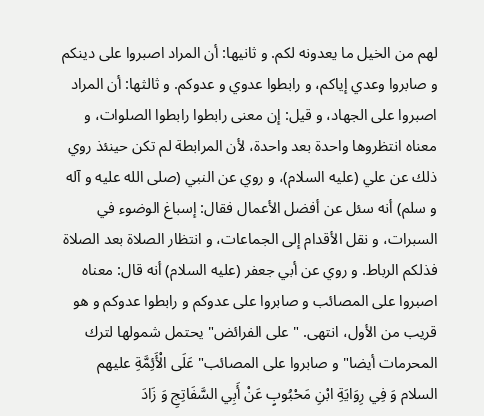لهم من الخيل ما يعدونه لكم. و ثانيها: أن المراد اصبروا على دينكم و صابروا وعدي إياكم، و رابطوا عدوي و عدوكم. و ثالثها: أن المراد اصبروا على الجهاد، و قيل: إن معنى رابطوا رابطوا الصلوات، و معناه انتظروها واحدة بعد واحدة، لأن المرابطة لم تكن حينئذ روي ذلك عن علي (عليه السلام)، و روي عن النبي (صلى الله عليه و آله و سلم) أنه سئل عن أفضل الأعمال فقال: إسباغ الوضوء في السبرات، و نقل الأقدام إلى الجماعات، و انتظار الصلاة بعد الصلاة فذلكم الرباط. و روي عن أبي جعفر (عليه السلام) أنه قال: معناه اصبروا على المصائب و صابروا على عدوكم و رابطوا عدوكم و هو قريب من الأول، انتهى. " على الفرائض" يحتمل شمولها لترك المحرمات أيضا" و صابروا على المصائب" عَلَى الْأَئِمَّةِ عليهم السلام وَ فِي رِوَايَةِ ابْنِ مَحْبُوبٍ عَنْ أَبِي السَّفَاتِجِ وَ زَادَ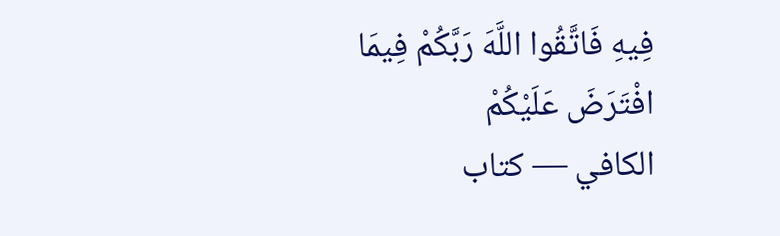فِيهِ فَاتَّقُوا اللَّهَ رَبَّكُمْ فِيمَا افْتَرَضَ عَلَيْكُمْ
الكافي — كتاب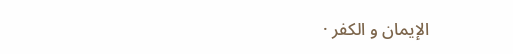الإيمان و الكفر ·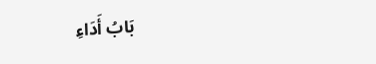بَابُ أَدَاءِ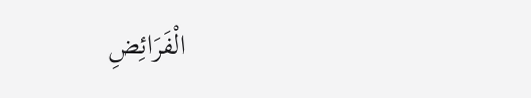الْفَرَائِضِ